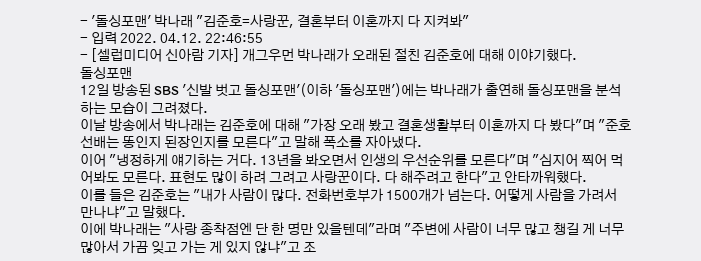- '돌싱포맨' 박나래 "김준호=사랑꾼, 결혼부터 이혼까지 다 지켜봐"
- 입력 2022. 04.12. 22:46:55
- [셀럽미디어 신아람 기자] 개그우먼 박나래가 오래된 절친 김준호에 대해 이야기했다.
돌싱포맨
12일 방송된 SBS '신발 벗고 돌싱포맨'(이하 '돌싱포맨')에는 박나래가 출연해 돌싱포맨을 분석하는 모습이 그려졌다.
이날 방송에서 박나래는 김준호에 대해 "가장 오래 봤고 결혼생활부터 이혼까지 다 봤다"며 "준호 선배는 똥인지 된장인지를 모른다"고 말해 폭소를 자아냈다.
이어 "냉정하게 얘기하는 거다. 13년을 봐오면서 인생의 우선순위를 모른다"며 "심지어 찍어 먹어봐도 모른다. 표현도 많이 하려 그려고 사랑꾼이다. 다 해주려고 한다"고 안타까워했다.
이를 들은 김준호는 "내가 사람이 많다. 전화번호부가 1500개가 넘는다. 어떻게 사람을 가려서 만나냐"고 말했다.
이에 박나래는 "사랑 종착점엔 단 한 명만 있을텐데"라며 "주변에 사람이 너무 많고 챙길 게 너무 많아서 가끔 잊고 가는 게 있지 않냐"고 조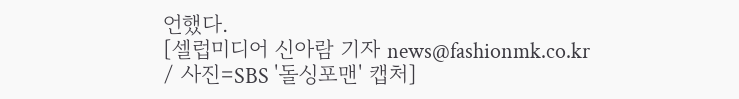언했다.
[셀럽미디어 신아람 기자 news@fashionmk.co.kr / 사진=SBS '돌싱포맨' 캡처]